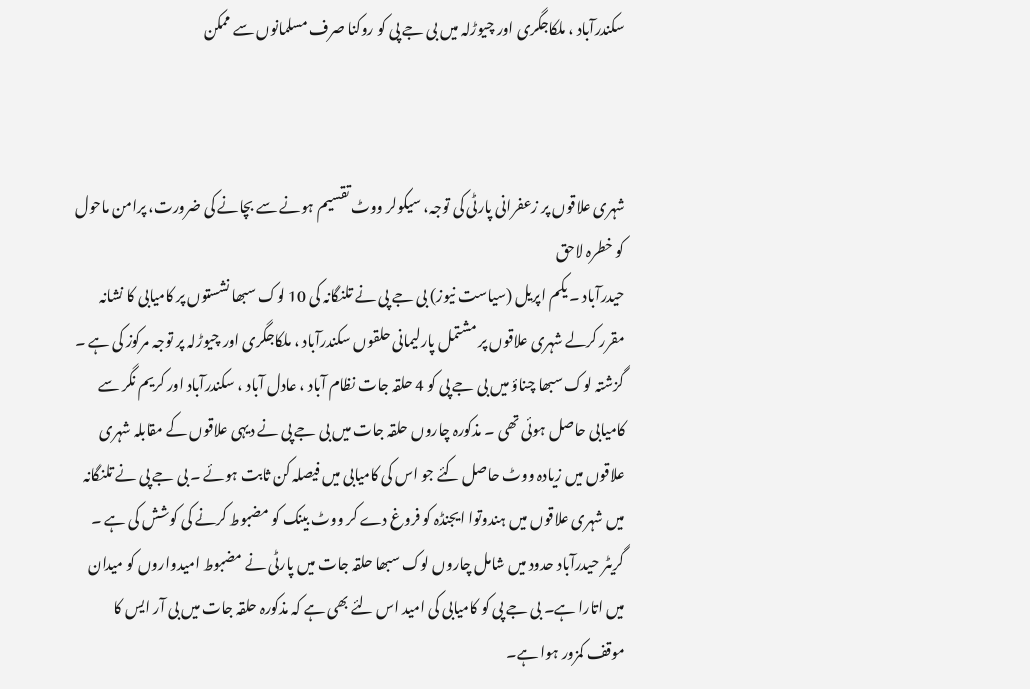سکندرآباد ، ملکاجگری اور چیوڑلہ میں بی جے پی کو روکنا صرف مسلمانوں سے ممکن



شہری علاقوں پر زعفرانی پارٹی کی توجہ، سیکولر ووٹ تقسیم ہونے سے بچانے کی ضرورت، پرامن ماحول کو خطرہ لاحق
حیدرآباد ۔ یکم اپریل (سیاست نیوز) بی جے پی نے تلنگانہ کی 10 لوک سبھا نشستوں پر کامیابی کا نشانہ مقرر کرلے شہری علاقوں پر مشتمل پارلیمانی حلقوں سکندرآباد ، ملکاجگری اور چیوڑلہ پر توجہ مرکوز کی ہے ۔ گزشتہ لوک سبھا چناؤ میں بی جے پی کو 4 حلقہ جات نظام آباد ، عادل آباد ، سکندرآباد اور کریم نگر سے کامیابی حاصل ہوئی تھی ۔ مذکورہ چاروں حلقہ جات میں بی جے پی نے دیہی علاقوں کے مقابلہ شہری علاقوں میں زیادہ ووٹ حاصل کئے جو اس کی کامیابی میں فیصلہ کن ثابت ہوئے ۔ بی جے پی نے تلنگانہ میں شہری علاقوں میں ہندوتوا ایجنڈہ کو فروغ دے کر ووٹ بینک کو مضبوط کرنے کی کوشش کی ہے ۔ گریٹر حیدرآباد حدود میں شامل چاروں لوک سبھا حلقہ جات میں پارٹی نے مضبوط امیدواروں کو میدان میں اتارا ہے۔ بی جے پی کو کامیابی کی امید اس لئے بھی ہے کہ مذکورہ حلقہ جات میں بی آر ایس کا موقف کمزور ہوا ہے۔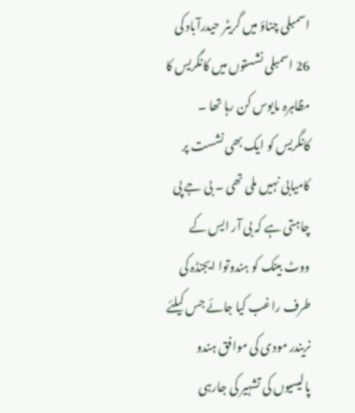اسمبلی چناؤ میں گریٹر حیدرآباد کی 26 اسمبلی نشستوں میں کانگریس کا مظاہرہ مایوس کن رہا تھا ۔ کانگریس کو ایک بھی نشست پر کامیابی نہیں ملی تھی ۔ بی جے پی چاہتی ہے کہ بی آر ایس کے ووٹ بینک کو ہندوتوا ایجنڈہ کی طرف راغب کیا جائے جس کیلئے نریندر مودی کی موافق ہندو پالیسیوں کی تشہیر کی جارہی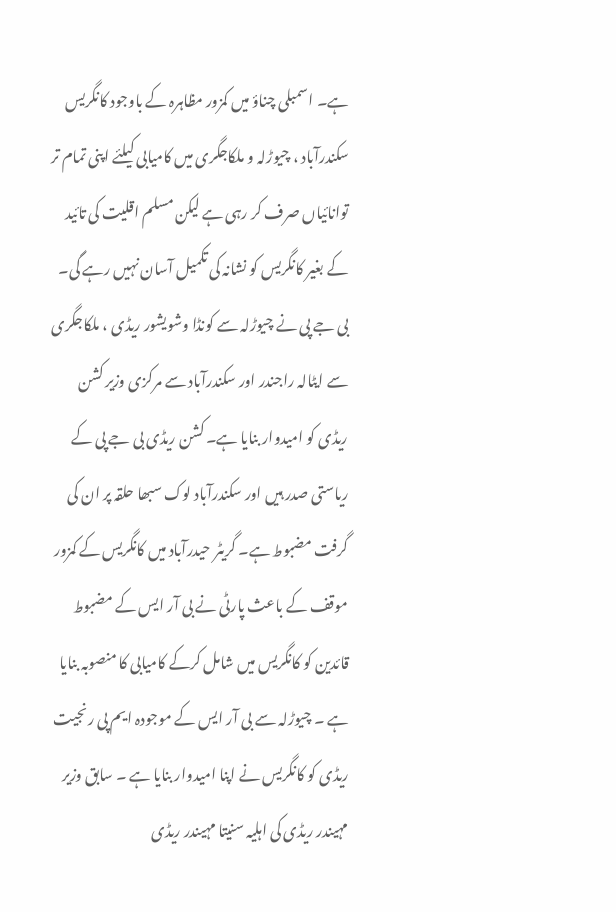ہے۔ اسمبلی چناؤ میں کمزور مظاہرہ کے باوجود کانگریس سکندرآباد ، چیوڑلہ و ملکاجگری میں کامیابی کیلئے اپنی تمام تر توانائیاں صرف کر رہی ہے لیکن مسلم اقلیت کی تائید کے بغیر کانگریس کو نشانہ کی تکمیل آسان نہیں رہے گی۔ بی جے پی نے چیوڑلہ سے کونڈا وشویشور ریڈی ، ملکاجگری سے ایٹالہ راجندر اور سکندرآباد سے مرکزی وزیر کشن ریڈی کو امیدوار بنایا ہے۔ کشن ریڈی بی جے پی کے ریاستی صدر ہیں اور سکندرآباد لوک سبھا حلقہ پر ان کی گرفت مضبوط ہے۔ گریٹر حیدرآباد میں کانگریس کے کمزور موقف کے باعث پارٹی نے بی آر ایس کے مضبوط قائدین کو کانگریس میں شامل کرکے کامیابی کا منصوبہ بنایا ہے ۔ چیوڑلہ سے بی آر ایس کے موجودہ ایم پی رنجیت ریڈی کو کانگریس نے اپنا امیدوار بنایا ہے ۔ سابق وزیر مہیندر ریڈی کی اہلیہ سنیتا مہیندر ریڈی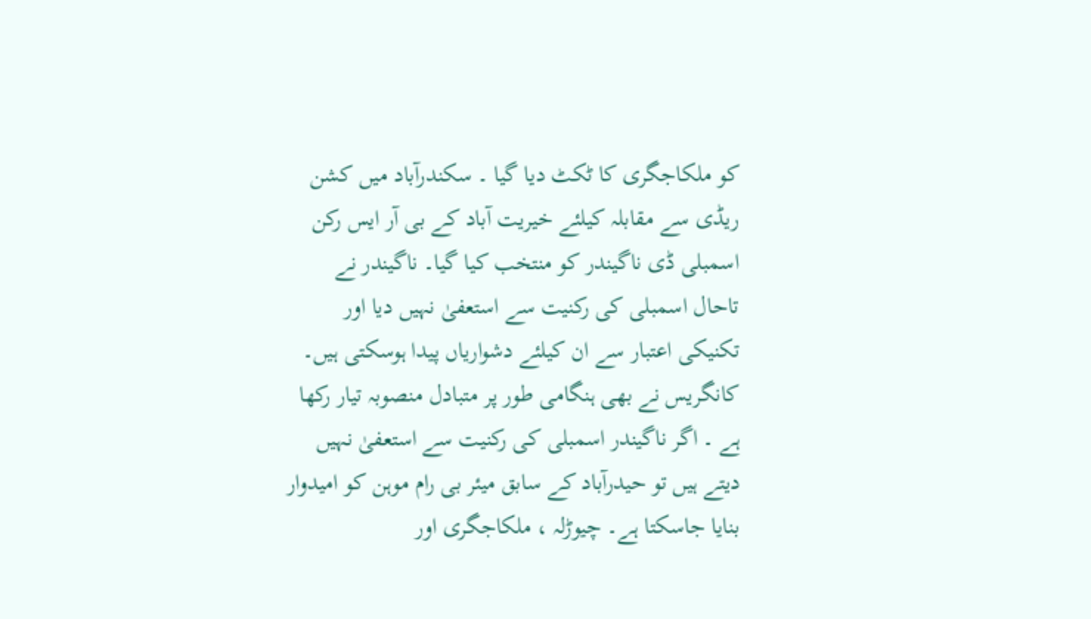کو ملکاجگری کا ٹکٹ دیا گیا ۔ سکندرآباد میں کشن ریڈی سے مقابلہ کیلئے خیریت آباد کے بی آر ایس رکن اسمبلی ڈی ناگیندر کو منتخب کیا گیا۔ ناگیندر نے تاحال اسمبلی کی رکنیت سے استعفیٰ نہیں دیا اور تکنیکی اعتبار سے ان کیلئے دشواریاں پیدا ہوسکتی ہیں۔ کانگریس نے بھی ہنگامی طور پر متبادل منصوبہ تیار رکھا ہے ۔ اگر ناگیندر اسمبلی کی رکنیت سے استعفیٰ نہیں دیتے ہیں تو حیدرآباد کے سابق میئر بی رام موہن کو امیدوار بنایا جاسکتا ہے۔ چیوڑلہ ، ملکاجگری اور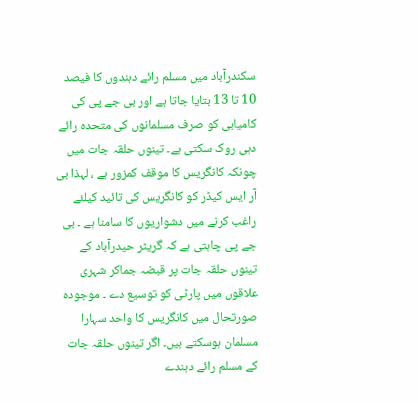سکندرآباد میں مسلم رائے دہندوں کا فیصد 10 تا 13 بتایا جاتا ہے اور بی جے پی کی کامیابی کو صرف مسلمانوں کی متحدہ رائے دہی روک سکتی ہے۔ تینوں حلقہ جات میں چونکہ کانگریس کا موقف کمزور ہے ، لہذا بی آر ایس کیڈر کو کانگریس کی تائید کیلئے راغب کرنے میں دشواریوں کا سامنا ہے ۔ بی جے پی چاہتی ہے کہ گریٹر حیدرآباد کے تینوں حلقہ جات پر قبضہ جماکر شہری علاقوں میں پارٹی کو توسیع دے ۔ موجودہ صورتحال میں کانگریس کا واحد سہارا مسلمان ہوسکتے ہیں۔ اگر تینوں حلقہ جات کے مسلم رائے دہندے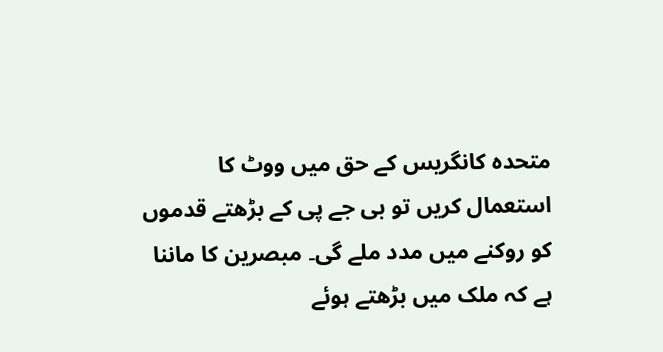متحدہ کانگریس کے حق میں ووٹ کا استعمال کریں تو بی جے پی کے بڑھتے قدموں کو روکنے میں مدد ملے گی۔ مبصرین کا ماننا ہے کہ ملک میں بڑھتے ہوئے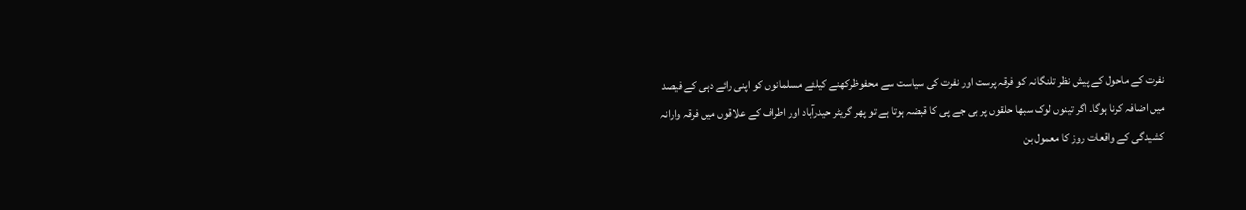نفرت کے ماحول کے پیش نظر تلنگانہ کو فرقہ پرست اور نفرت کی سیاست سے محفوظرکھنے کیلئے مسلمانوں کو اپنی رائے دہی کے فیصد میں اضافہ کرنا ہوگا۔ اگر تینوں لوک سبھا حلقوں پر بی جے پی کا قبضہ ہوتا ہے تو پھر گریٹر حیدرآباد اور اطراف کے علاقوں میں فرقہ وارانہ کشیدگی کے واقعات روز کا معمول بن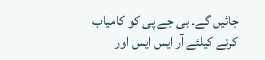جائیں گے۔ بی جے پی کو کامیاب کرنے کیلئے آر ایس ایس اور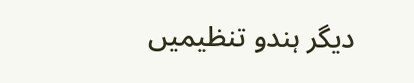دیگر ہندو تنظیمیں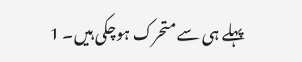پہلے ہی سے متحرک ہوچکی ہیں۔ 1